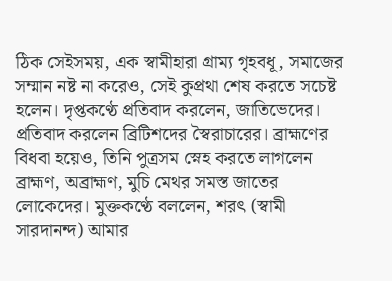ঠিক সেইসময়, এক স্বামীহারা গ্রাম্য গৃহবধূ, সমাজের সম্মান নষ্ট না করেও, সেই কুপ্রথা শেষ করতে সচেষ্ট হলেন। দৃপ্তকণ্ঠে প্রতিবাদ করলেন, জাতিভেদের। প্রতিবাদ করলেন ব্রিটিশদের স্বৈরাচারের। ব্রাহ্মণের বিধবা হয়েও, তিনি পুত্রসম স্নেহ করতে লাগলেন ব্রাহ্মণ, অব্রাহ্মণ, মুচি মেথর সমস্ত জাতের লোকেদের। মুক্তকণ্ঠে বললেন, শরৎ (স্বামী সারদানন্দ) আমার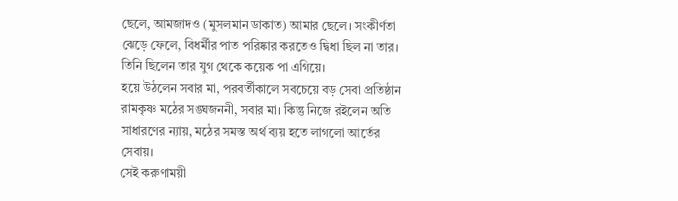ছেলে, আমজাদও (মুসলমান ডাকাত) আমার ছেলে। সংকীর্ণতা ঝেড়ে ফেলে, বিধর্মীর পাত পরিষ্কার করতেও দ্বিধা ছিল না তার। তিনি ছিলেন তার যুগ থেকে কয়েক পা এগিয়ে।
হয়ে উঠলেন সবার মা, পরবর্তীকালে সবচেয়ে বড় সেবা প্রতিষ্ঠান রামকৃষ্ণ মঠের সঙ্ঘজননী, সবার মা। কিন্তু নিজে রইলেন অতি সাধারণের ন্যায়, মঠের সমস্ত অর্থ ব্যয় হতে লাগলো আর্তের সেবায়।
সেই করুণাময়ী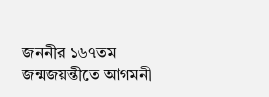জননীর ১৬৭তম জন্মজয়ন্তীতে আগমনী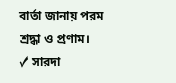বার্তা জানায় পরম শ্রদ্ধা ও প্রণাম।
✓ সারদা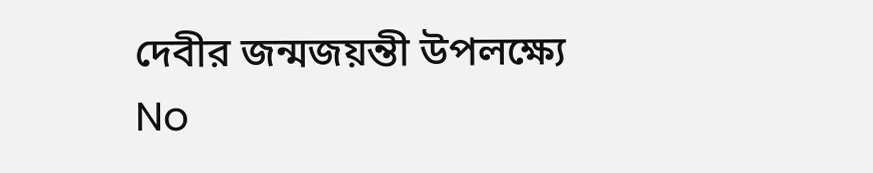দেবীর জন্মজয়ন্তী উপলক্ষ্যে
No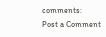comments:
Post a Comment